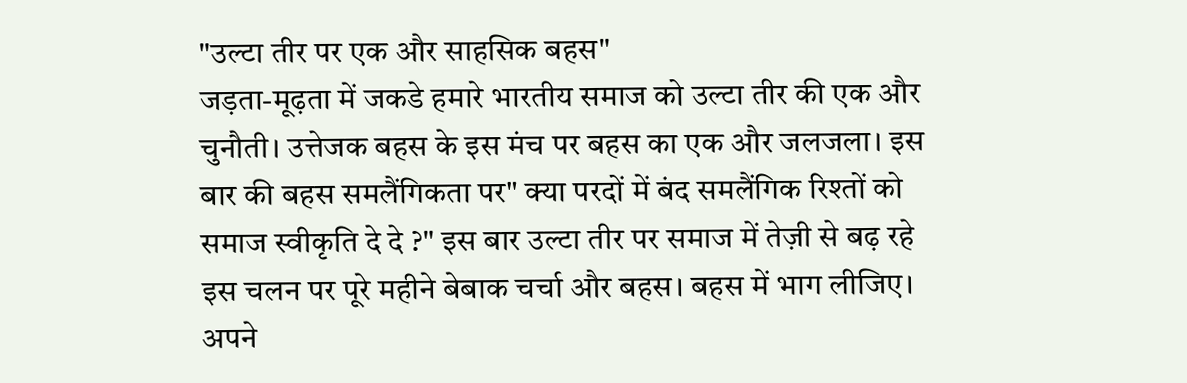"उल्टा तीर पर एक और साहसिक बहस"
जड़ता-मूढ़ता में जकडे हमारे भारतीय समाज को उल्टा तीर की एक और चुनौती। उत्तेजक बहस के इस मंच पर बहस का एक और जलजला। इस बार की बहस समलैंगिकता पर" क्या परदों में बंद समलैंगिक रिश्तों को समाज स्वीकृति दे दे ?" इस बार उल्टा तीर पर समाज में तेज़ी से बढ़ रहे इस चलन पर पूरे महीने बेबाक चर्चा और बहस। बहस में भाग लीजिए। अपने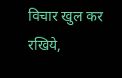विचार खुल कर रखिये,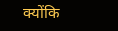क्योंकि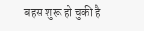बहस शुरू हो चुकी है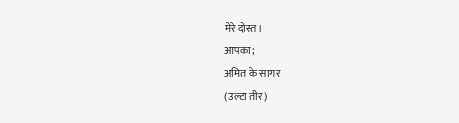मेरे दोस्त।
आपका;
अमित के सागर
(उल्टा तीर)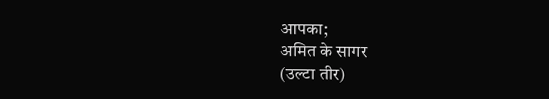आपका;
अमित के सागर
(उल्टा तीर)